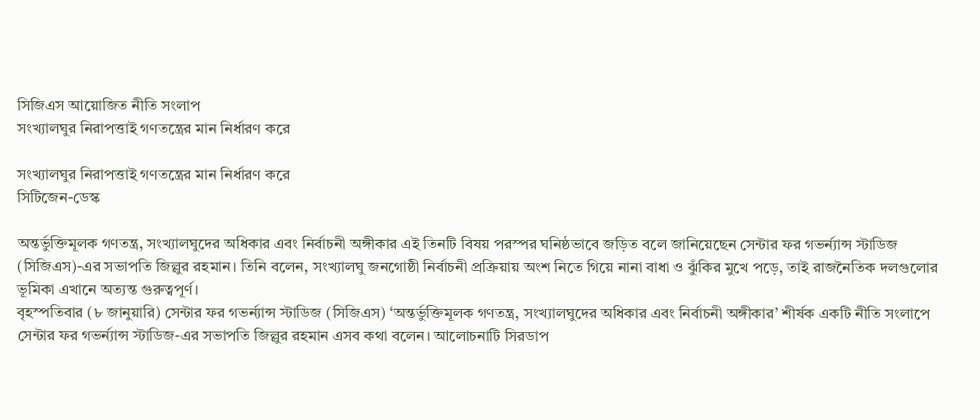সিজিএস আয়োজিত নীতি সংলাপ
সংখ্যালঘুর নিরাপত্তাই গণতন্ত্রের মান নির্ধারণ করে

সংখ্যালঘুর নিরাপত্তাই গণতন্ত্রের মান নির্ধারণ করে
সিটিজেন-ডেস্ক

অন্তর্ভুক্তিমূলক গণতন্ত্র, সংখ্যালঘুদের অধিকার এবং নির্বাচনী অঙ্গীকার এই তিনটি বিষয় পরস্পর ঘনিষ্ঠভাবে জড়িত বলে জানিয়েছেন সেন্টার ফর গভর্ন্যান্স স্টাডিজ (সিজিএস)-এর সভাপতি জিল্লুর রহমান। তিনি বলেন, সংখ্যালঘু জনগোষ্ঠী নির্বাচনী প্রক্রিয়ায় অংশ নিতে গিয়ে নানা বাধা ও ঝুঁকির মুখে পড়ে, তাই রাজনৈতিক দলগুলোর ভূমিকা এখানে অত্যন্ত গুরুত্বপূর্ণ।
বৃহস্পতিবার (৮ জানুয়ারি) সেন্টার ফর গভর্ন্যান্স স্টাডিজ (সিজিএস) ‘অন্তর্ভুক্তিমূলক গণতন্ত্র, সংখ্যালঘুদের অধিকার এবং নির্বাচনী অঙ্গীকার’ শীর্ষক একটি নীতি সংলাপে সেন্টার ফর গভর্ন্যান্স স্টাডিজ-এর সভাপতি জিল্লুর রহমান এসব কথা বলেন। আলোচনাটি সিরডাপ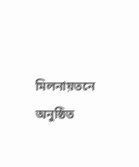মিলনায়তনে অনুষ্ঠিত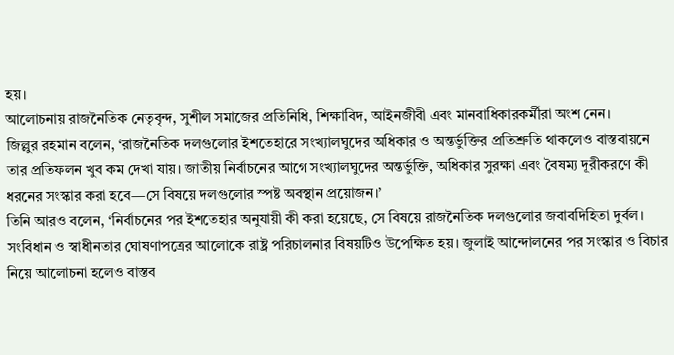হয়।
আলোচনায় রাজনৈতিক নেতৃবৃন্দ, সুশীল সমাজের প্রতিনিধি, শিক্ষাবিদ, আইনজীবী এবং মানবাধিকারকর্মীরা অংশ নেন।
জিল্লুর রহমান বলেন, ‘রাজনৈতিক দলগুলোর ইশতেহারে সংখ্যালঘুদের অধিকার ও অন্তর্ভুক্তির প্রতিশ্রুতি থাকলেও বাস্তবায়নে তার প্রতিফলন খুব কম দেখা যায়। জাতীয় নির্বাচনের আগে সংখ্যালঘুদের অন্তর্ভুক্তি, অধিকার সুরক্ষা এবং বৈষম্য দূরীকরণে কী ধরনের সংস্কার করা হবে—সে বিষয়ে দলগুলোর স্পষ্ট অবস্থান প্রয়োজন।’
তিনি আরও বলেন, ‘নির্বাচনের পর ইশতেহার অনুযায়ী কী করা হয়েছে, সে বিষয়ে রাজনৈতিক দলগুলোর জবাবদিহিতা দুর্বল। সংবিধান ও স্বাধীনতার ঘোষণাপত্রের আলোকে রাষ্ট্র পরিচালনার বিষয়টিও উপেক্ষিত হয়। জুলাই আন্দোলনের পর সংস্কার ও বিচার নিয়ে আলোচনা হলেও বাস্তব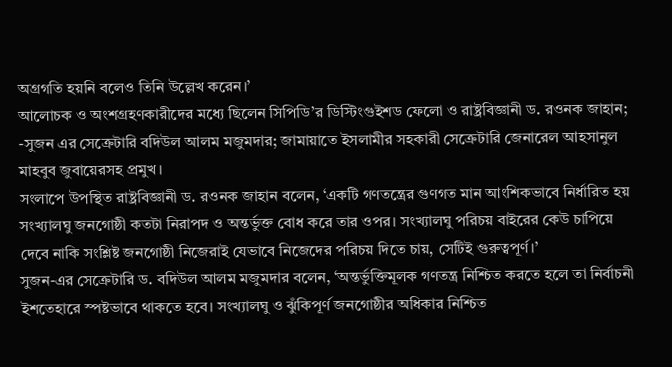অগ্রগতি হয়নি বলেও তিনি উল্লেখ করেন।’
আলোচক ও অংশগ্রহণকারীদের মধ্যে ছিলেন সিপিডি’র ডিস্টিংগুইশড ফেলো ও রাষ্ট্রবিজ্ঞানী ড. রওনক জাহান; -সুজন এর সেক্রেটারি বদিউল আলম মজুমদার; জামায়াতে ইসলামীর সহকারী সেক্রেটারি জেনারেল আহসানুল মাহবুব জুবায়েরসহ প্রমুখ।
সংলাপে উপস্থিত রাষ্ট্রবিজ্ঞানী ড. রওনক জাহান বলেন, ‘একটি গণতন্ত্রের গুণগত মান আংশিকভাবে নির্ধারিত হয় সংখ্যালঘু জনগোষ্ঠী কতটা নিরাপদ ও অন্তর্ভুক্ত বোধ করে তার ওপর। সংখ্যালঘু পরিচয় বাইরের কেউ চাপিয়ে দেবে নাকি সংশ্লিষ্ট জনগোষ্ঠী নিজেরাই যেভাবে নিজেদের পরিচয় দিতে চায়, সেটিই গুরুত্বপূর্ণ।’
সুজন-এর সেক্রেটারি ড. বদিউল আলম মজুমদার বলেন, ‘অন্তর্ভুক্তিমূলক গণতন্ত্র নিশ্চিত করতে হলে তা নির্বাচনী ইশতেহারে স্পষ্টভাবে থাকতে হবে। সংখ্যালঘু ও ঝুঁকিপূর্ণ জনগোষ্ঠীর অধিকার নিশ্চিত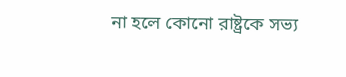না হলে কোনো রাষ্ট্রকে সভ্য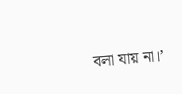বলা যায় না।’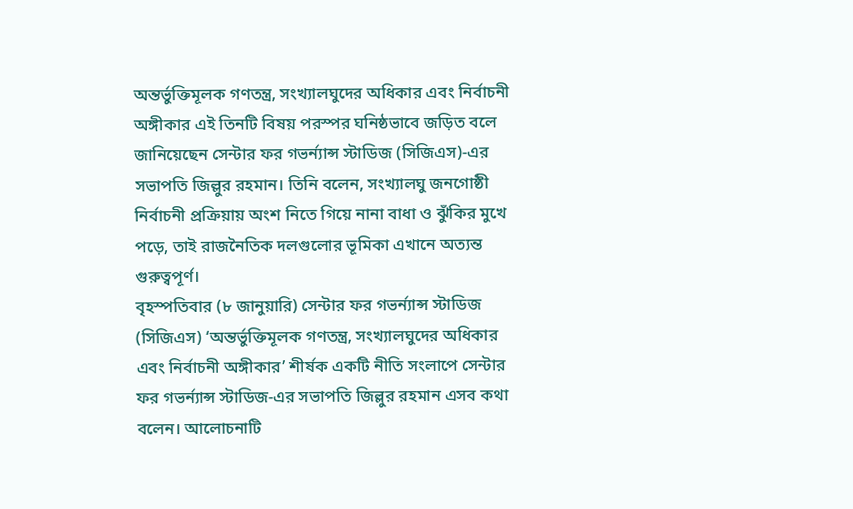অন্তর্ভুক্তিমূলক গণতন্ত্র, সংখ্যালঘুদের অধিকার এবং নির্বাচনী অঙ্গীকার এই তিনটি বিষয় পরস্পর ঘনিষ্ঠভাবে জড়িত বলে জানিয়েছেন সেন্টার ফর গভর্ন্যান্স স্টাডিজ (সিজিএস)-এর সভাপতি জিল্লুর রহমান। তিনি বলেন, সংখ্যালঘু জনগোষ্ঠী নির্বাচনী প্রক্রিয়ায় অংশ নিতে গিয়ে নানা বাধা ও ঝুঁকির মুখে পড়ে, তাই রাজনৈতিক দলগুলোর ভূমিকা এখানে অত্যন্ত গুরুত্বপূর্ণ।
বৃহস্পতিবার (৮ জানুয়ারি) সেন্টার ফর গভর্ন্যান্স স্টাডিজ (সিজিএস) ‘অন্তর্ভুক্তিমূলক গণতন্ত্র, সংখ্যালঘুদের অধিকার এবং নির্বাচনী অঙ্গীকার’ শীর্ষক একটি নীতি সংলাপে সেন্টার ফর গভর্ন্যান্স স্টাডিজ-এর সভাপতি জিল্লুর রহমান এসব কথা বলেন। আলোচনাটি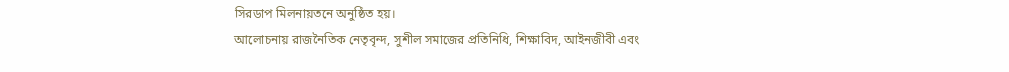সিরডাপ মিলনায়তনে অনুষ্ঠিত হয়।
আলোচনায় রাজনৈতিক নেতৃবৃন্দ, সুশীল সমাজের প্রতিনিধি, শিক্ষাবিদ, আইনজীবী এবং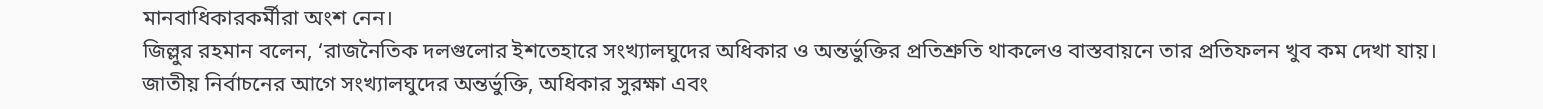মানবাধিকারকর্মীরা অংশ নেন।
জিল্লুর রহমান বলেন, ‘রাজনৈতিক দলগুলোর ইশতেহারে সংখ্যালঘুদের অধিকার ও অন্তর্ভুক্তির প্রতিশ্রুতি থাকলেও বাস্তবায়নে তার প্রতিফলন খুব কম দেখা যায়। জাতীয় নির্বাচনের আগে সংখ্যালঘুদের অন্তর্ভুক্তি, অধিকার সুরক্ষা এবং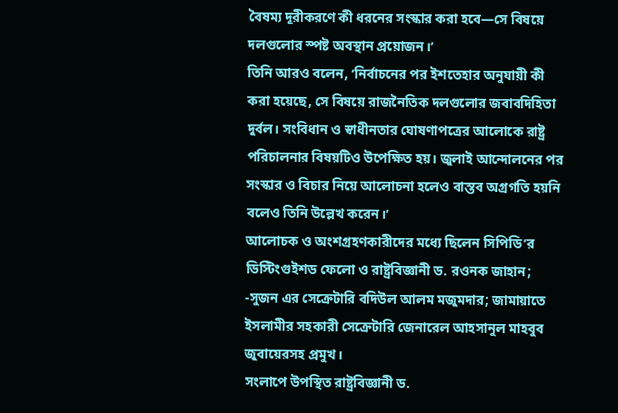বৈষম্য দূরীকরণে কী ধরনের সংস্কার করা হবে—সে বিষয়ে দলগুলোর স্পষ্ট অবস্থান প্রয়োজন।’
তিনি আরও বলেন, ‘নির্বাচনের পর ইশতেহার অনুযায়ী কী করা হয়েছে, সে বিষয়ে রাজনৈতিক দলগুলোর জবাবদিহিতা দুর্বল। সংবিধান ও স্বাধীনতার ঘোষণাপত্রের আলোকে রাষ্ট্র পরিচালনার বিষয়টিও উপেক্ষিত হয়। জুলাই আন্দোলনের পর সংস্কার ও বিচার নিয়ে আলোচনা হলেও বাস্তব অগ্রগতি হয়নি বলেও তিনি উল্লেখ করেন।’
আলোচক ও অংশগ্রহণকারীদের মধ্যে ছিলেন সিপিডি’র ডিস্টিংগুইশড ফেলো ও রাষ্ট্রবিজ্ঞানী ড. রওনক জাহান; -সুজন এর সেক্রেটারি বদিউল আলম মজুমদার; জামায়াতে ইসলামীর সহকারী সেক্রেটারি জেনারেল আহসানুল মাহবুব জুবায়েরসহ প্রমুখ।
সংলাপে উপস্থিত রাষ্ট্রবিজ্ঞানী ড.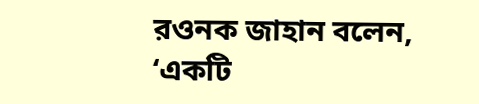রওনক জাহান বলেন, ‘একটি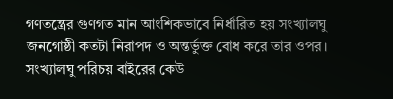গণতন্ত্রের গুণগত মান আংশিকভাবে নির্ধারিত হয় সংখ্যালঘু জনগোষ্ঠী কতটা নিরাপদ ও অন্তর্ভুক্ত বোধ করে তার ওপর। সংখ্যালঘু পরিচয় বাইরের কেউ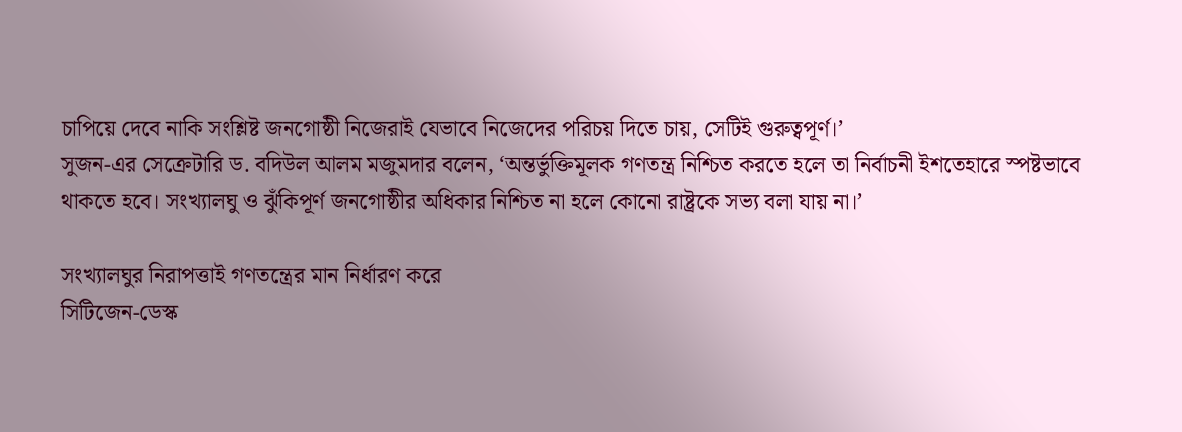চাপিয়ে দেবে নাকি সংশ্লিষ্ট জনগোষ্ঠী নিজেরাই যেভাবে নিজেদের পরিচয় দিতে চায়, সেটিই গুরুত্বপূর্ণ।’
সুজন-এর সেক্রেটারি ড. বদিউল আলম মজুমদার বলেন, ‘অন্তর্ভুক্তিমূলক গণতন্ত্র নিশ্চিত করতে হলে তা নির্বাচনী ইশতেহারে স্পষ্টভাবে থাকতে হবে। সংখ্যালঘু ও ঝুঁকিপূর্ণ জনগোষ্ঠীর অধিকার নিশ্চিত না হলে কোনো রাষ্ট্রকে সভ্য বলা যায় না।’

সংখ্যালঘুর নিরাপত্তাই গণতন্ত্রের মান নির্ধারণ করে
সিটিজেন-ডেস্ক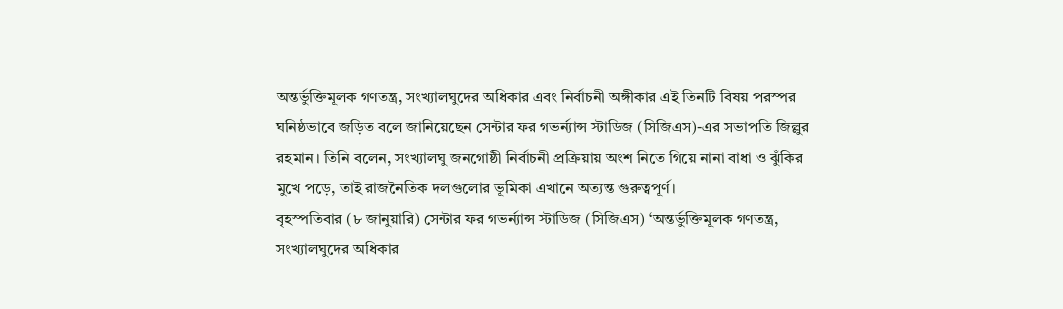অন্তর্ভুক্তিমূলক গণতন্ত্র, সংখ্যালঘুদের অধিকার এবং নির্বাচনী অঙ্গীকার এই তিনটি বিষয় পরস্পর ঘনিষ্ঠভাবে জড়িত বলে জানিয়েছেন সেন্টার ফর গভর্ন্যান্স স্টাডিজ (সিজিএস)-এর সভাপতি জিল্লুর রহমান। তিনি বলেন, সংখ্যালঘু জনগোষ্ঠী নির্বাচনী প্রক্রিয়ায় অংশ নিতে গিয়ে নানা বাধা ও ঝুঁকির মুখে পড়ে, তাই রাজনৈতিক দলগুলোর ভূমিকা এখানে অত্যন্ত গুরুত্বপূর্ণ।
বৃহস্পতিবার (৮ জানুয়ারি) সেন্টার ফর গভর্ন্যান্স স্টাডিজ (সিজিএস) ‘অন্তর্ভুক্তিমূলক গণতন্ত্র, সংখ্যালঘুদের অধিকার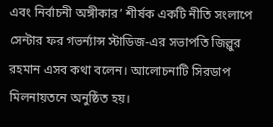এবং নির্বাচনী অঙ্গীকার’ শীর্ষক একটি নীতি সংলাপে সেন্টার ফর গভর্ন্যান্স স্টাডিজ-এর সভাপতি জিল্লুর রহমান এসব কথা বলেন। আলোচনাটি সিরডাপ মিলনায়তনে অনুষ্ঠিত হয়।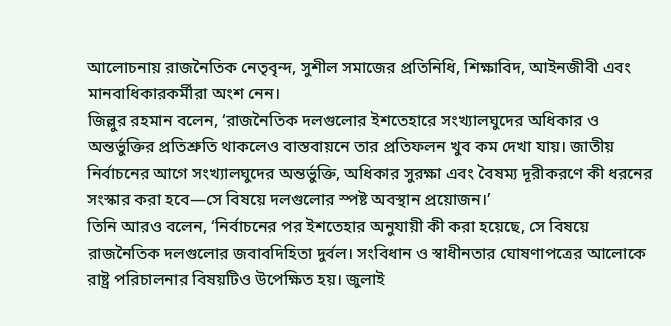আলোচনায় রাজনৈতিক নেতৃবৃন্দ, সুশীল সমাজের প্রতিনিধি, শিক্ষাবিদ, আইনজীবী এবং মানবাধিকারকর্মীরা অংশ নেন।
জিল্লুর রহমান বলেন, ‘রাজনৈতিক দলগুলোর ইশতেহারে সংখ্যালঘুদের অধিকার ও অন্তর্ভুক্তির প্রতিশ্রুতি থাকলেও বাস্তবায়নে তার প্রতিফলন খুব কম দেখা যায়। জাতীয় নির্বাচনের আগে সংখ্যালঘুদের অন্তর্ভুক্তি, অধিকার সুরক্ষা এবং বৈষম্য দূরীকরণে কী ধরনের সংস্কার করা হবে—সে বিষয়ে দলগুলোর স্পষ্ট অবস্থান প্রয়োজন।’
তিনি আরও বলেন, ‘নির্বাচনের পর ইশতেহার অনুযায়ী কী করা হয়েছে, সে বিষয়ে রাজনৈতিক দলগুলোর জবাবদিহিতা দুর্বল। সংবিধান ও স্বাধীনতার ঘোষণাপত্রের আলোকে রাষ্ট্র পরিচালনার বিষয়টিও উপেক্ষিত হয়। জুলাই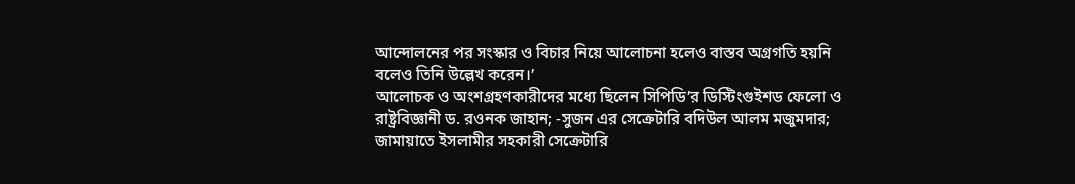আন্দোলনের পর সংস্কার ও বিচার নিয়ে আলোচনা হলেও বাস্তব অগ্রগতি হয়নি বলেও তিনি উল্লেখ করেন।’
আলোচক ও অংশগ্রহণকারীদের মধ্যে ছিলেন সিপিডি’র ডিস্টিংগুইশড ফেলো ও রাষ্ট্রবিজ্ঞানী ড. রওনক জাহান; -সুজন এর সেক্রেটারি বদিউল আলম মজুমদার; জামায়াতে ইসলামীর সহকারী সেক্রেটারি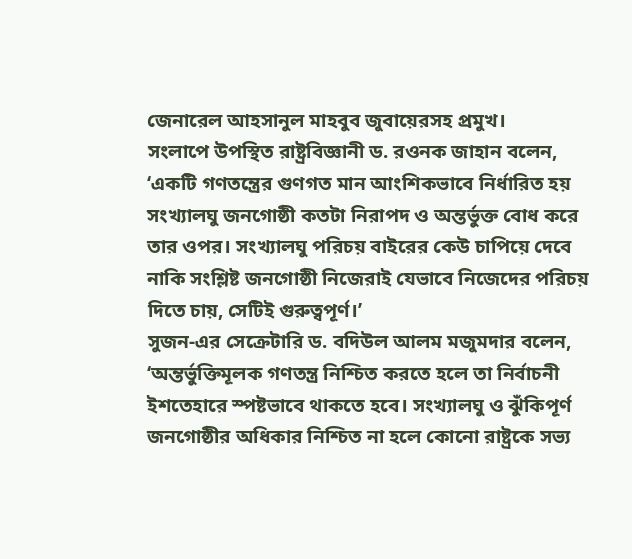জেনারেল আহসানুল মাহবুব জুবায়েরসহ প্রমুখ।
সংলাপে উপস্থিত রাষ্ট্রবিজ্ঞানী ড. রওনক জাহান বলেন, ‘একটি গণতন্ত্রের গুণগত মান আংশিকভাবে নির্ধারিত হয় সংখ্যালঘু জনগোষ্ঠী কতটা নিরাপদ ও অন্তর্ভুক্ত বোধ করে তার ওপর। সংখ্যালঘু পরিচয় বাইরের কেউ চাপিয়ে দেবে নাকি সংশ্লিষ্ট জনগোষ্ঠী নিজেরাই যেভাবে নিজেদের পরিচয় দিতে চায়, সেটিই গুরুত্বপূর্ণ।’
সুজন-এর সেক্রেটারি ড. বদিউল আলম মজুমদার বলেন, ‘অন্তর্ভুক্তিমূলক গণতন্ত্র নিশ্চিত করতে হলে তা নির্বাচনী ইশতেহারে স্পষ্টভাবে থাকতে হবে। সংখ্যালঘু ও ঝুঁকিপূর্ণ জনগোষ্ঠীর অধিকার নিশ্চিত না হলে কোনো রাষ্ট্রকে সভ্য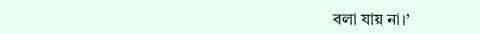বলা যায় না।’